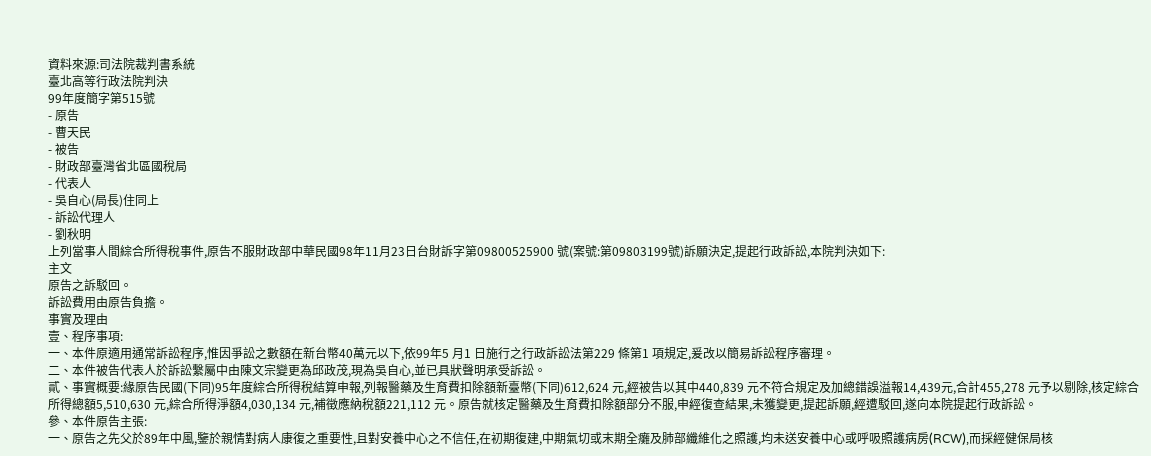資料來源:司法院裁判書系統
臺北高等行政法院判決
99年度簡字第515號
- 原告
- 曹天民
- 被告
- 財政部臺灣省北區國稅局
- 代表人
- 吳自心(局長)住同上
- 訴訟代理人
- 劉秋明
上列當事人間綜合所得稅事件,原告不服財政部中華民國98年11月23日台財訴字第09800525900 號(案號:第09803199號)訴願決定,提起行政訴訟,本院判決如下:
主文
原告之訴駁回。
訴訟費用由原告負擔。
事實及理由
壹、程序事項:
一、本件原適用通常訴訟程序,惟因爭訟之數額在新台幣40萬元以下,依99年5 月1 日施行之行政訴訟法第229 條第1 項規定,爰改以簡易訴訟程序審理。
二、本件被告代表人於訴訟繫屬中由陳文宗變更為邱政茂,現為吳自心,並已具狀聲明承受訴訟。
貳、事實概要:緣原告民國(下同)95年度綜合所得稅結算申報,列報醫藥及生育費扣除額新臺幣(下同)612,624 元,經被告以其中440,839 元不符合規定及加總錯誤溢報14,439元,合計455,278 元予以剔除,核定綜合所得總額5,510,630 元,綜合所得淨額4,030,134 元,補徵應納稅額221,112 元。原告就核定醫藥及生育費扣除額部分不服,申經復查結果,未獲變更,提起訴願,經遭駁回,遂向本院提起行政訴訟。
參、本件原告主張:
一、原告之先父於89年中風,鑒於親情對病人康復之重要性,且對安養中心之不信任,在初期復建,中期氣切或末期全癱及肺部纖維化之照護,均未送安養中心或呼吸照護病房(RCW),而採經健保局核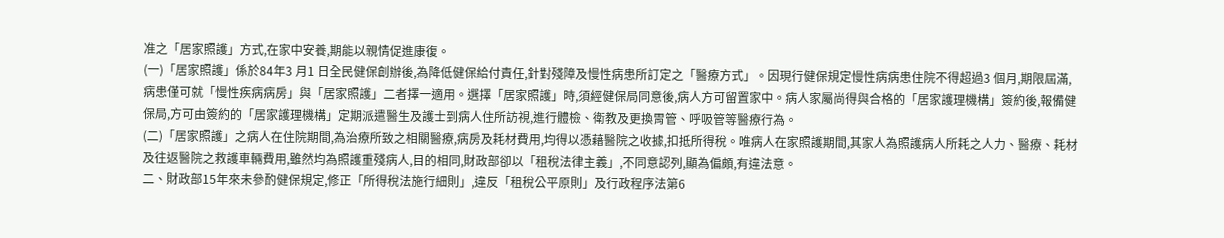准之「居家照護」方式,在家中安養,期能以親情促進康復。
(一)「居家照護」係於84年3 月1 日全民健保創辦後,為降低健保給付責任,針對殘障及慢性病患所訂定之「醫療方式」。因現行健保規定慢性病病患住院不得超過3 個月,期限屆滿,病患僅可就「慢性疾病病房」與「居家照護」二者擇一適用。選擇「居家照護」時,須經健保局同意後,病人方可留置家中。病人家屬尚得與合格的「居家護理機構」簽約後,報備健保局,方可由簽約的「居家護理機構」定期派遣醫生及護士到病人住所訪視,進行體檢、衛教及更換胃管、呼吸管等醫療行為。
(二)「居家照護」之病人在住院期間,為治療所致之相關醫療,病房及耗材費用,均得以憑藉醫院之收據,扣抵所得稅。唯病人在家照護期間,其家人為照護病人所耗之人力、醫療、耗材及往返醫院之救護車輛費用,雖然均為照護重殘病人,目的相同,財政部卻以「租稅法律主義」,不同意認列,顯為偏頗,有違法意。
二、財政部15年來未參酌健保規定,修正「所得稅法施行細則」,違反「租稅公平原則」及行政程序法第6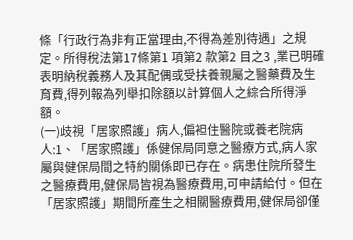條「行政行為非有正當理由,不得為差別待遇」之規定。所得稅法第17條第1 項第2 款第2 目之3 ,業已明確表明納稅義務人及其配偶或受扶養親屬之醫藥費及生育費,得列報為列舉扣除額以計算個人之綜合所得淨額。
(一)歧視「居家照護」病人,偏袒住醫院或養老院病人:1、「居家照護」係健保局同意之醫療方式,病人家屬與健保局間之特約關係即已存在。病患住院所發生之醫療費用,健保局皆視為醫療費用,可申請給付。但在「居家照護」期間所產生之相關醫療費用,健保局卻僅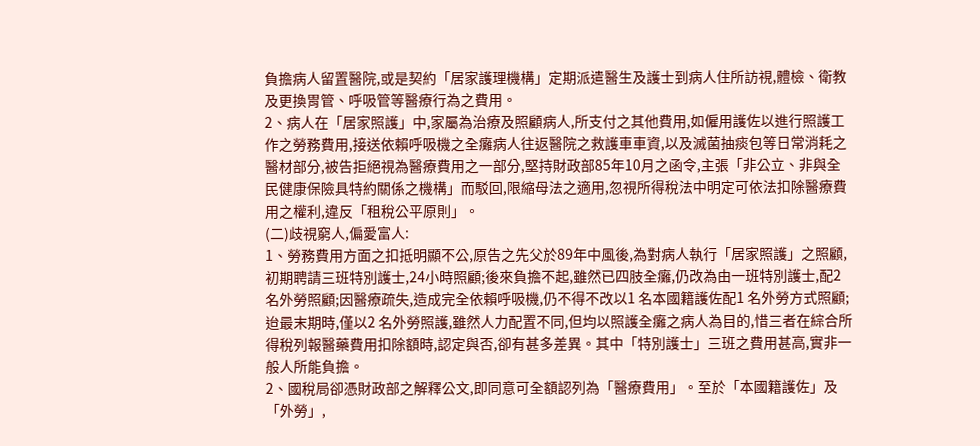負擔病人留置醫院,或是契約「居家護理機構」定期派遣醫生及護士到病人住所訪視,體檢、衛教及更換胃管、呼吸管等醫療行為之費用。
2、病人在「居家照護」中,家屬為治療及照顧病人,所支付之其他費用,如僱用護佐以進行照護工作之勞務費用,接送依賴呼吸機之全癱病人往返醫院之救護車車資,以及滅菌抽痰包等日常消耗之醫材部分,被告拒絕視為醫療費用之一部分,堅持財政部85年10月之函令,主張「非公立、非與全民健康保險具特約關係之機構」而駁回,限縮母法之適用,忽視所得稅法中明定可依法扣除醫療費用之權利,違反「租稅公平原則」。
(二)歧視窮人,偏愛富人:
1、勞務費用方面之扣抵明顯不公,原告之先父於89年中風後,為對病人執行「居家照護」之照顧,初期聘請三班特別護士,24小時照顧;後來負擔不起,雖然已四肢全癱,仍改為由一班特別護士,配2 名外勞照顧;因醫療疏失,造成完全依賴呼吸機,仍不得不改以1 名本國籍護佐配1 名外勞方式照顧;迨最末期時,僅以2 名外勞照護,雖然人力配置不同,但均以照護全癱之病人為目的,惜三者在綜合所得稅列報醫藥費用扣除額時,認定與否,卻有甚多差異。其中「特別護士」三班之費用甚高,實非一般人所能負擔。
2、國稅局卻憑財政部之解釋公文,即同意可全額認列為「醫療費用」。至於「本國籍護佐」及「外勞」,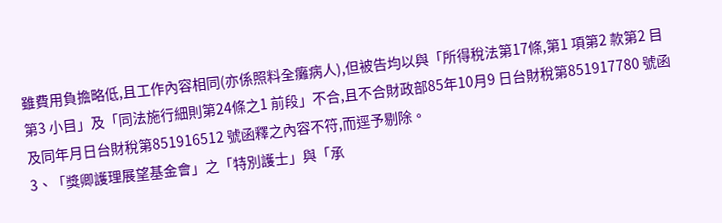雖費用負擔略低,且工作內容相同(亦係照料全癱病人),但被告均以與「所得稅法第17條,第1 項第2 款第2 目第3 小目」及「同法施行細則第24條之1 前段」不合,且不合財政部85年10月9 日台財稅第851917780 號函及同年月日台財稅第851916512 號函釋之內容不符,而逕予剔除。
3、「獎卿護理展望基金會」之「特別護士」與「承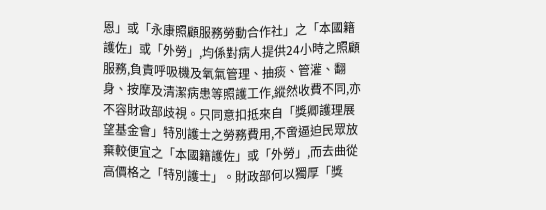恩」或「永康照顧服務勞動合作社」之「本國籍護佐」或「外勞」,均係對病人提供24小時之照顧服務,負責呼吸機及氧氣管理、抽痰、管灌、翻身、按摩及清潔病患等照護工作,縱然收費不同,亦不容財政部歧視。只同意扣抵來自「獎卿護理展望基金會」特別護士之勞務費用,不啻逼迫民眾放棄較便宜之「本國籍護佐」或「外勞」,而去曲從高價格之「特別護士」。財政部何以獨厚「獎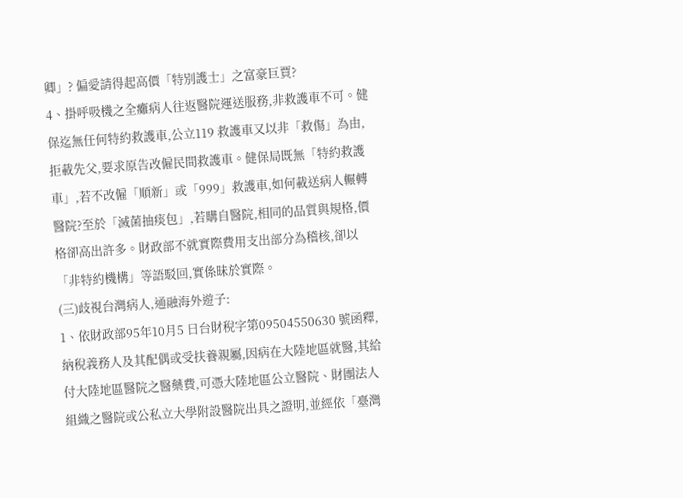卿」? 偏愛請得起高價「特別護士」之富豪巨賈?
4、掛呼吸機之全癱病人往返醫院運送服務,非救護車不可。健保迄無任何特約救護車,公立119 救護車又以非「救傷」為由,拒載先父,要求原告改僱民間救護車。健保局既無「特約救護車」,若不改僱「順新」或「999」救護車,如何載送病人輾轉醫院?至於「滅菌抽痰包」,若購自醫院,相同的品質與規格,價格卻高出許多。財政部不就實際費用支出部分為稽核,卻以「非特約機構」等語駁回,實係昧於實際。
(三)歧視台灣病人,通融海外遊子:
1、依財政部95年10月5 日台財稅字第09504550630 號函釋,納稅義務人及其配偶或受扶養親屬,因病在大陸地區就醫,其給付大陸地區醫院之醫藥費,可憑大陸地區公立醫院、財團法人組織之醫院或公私立大學附設醫院出具之證明,並經依「臺灣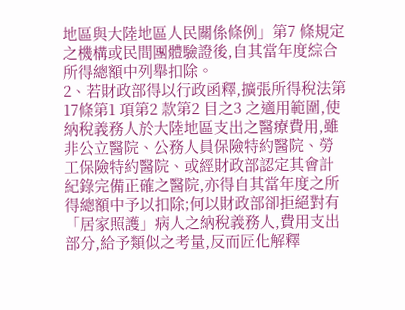地區與大陸地區人民關係條例」第7 條規定之機構或民間團體驗證後,自其當年度綜合所得總額中列舉扣除。
2、若財政部得以行政函釋,擴張所得稅法第17條第1 項第2 款第2 目之3 之適用範圍,使納稅義務人於大陸地區支出之醫療費用,雖非公立醫院、公務人員保險特約醫院、勞工保險特約醫院、或經財政部認定其會計紀錄完備正確之醫院,亦得自其當年度之所得總額中予以扣除;何以財政部卻拒絕對有「居家照護」病人之納稅義務人,費用支出部分,給予類似之考量,反而匠化解釋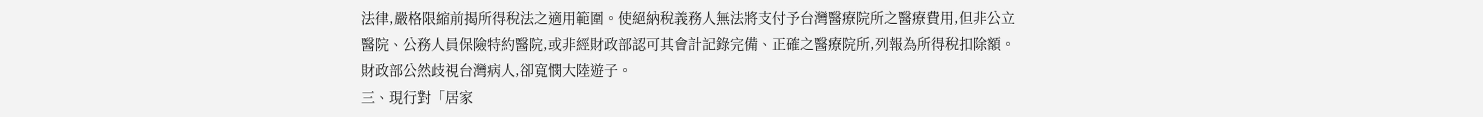法律,嚴格限縮前揭所得稅法之適用範圍。使絕納稅義務人無法將支付予台灣醫療院所之醫療費用,但非公立醫院、公務人員保險特約醫院,或非經財政部認可其會計記錄完備、正確之醫療院所,列報為所得稅扣除額。財政部公然歧視台灣病人,卻寬憫大陸遊子。
三、現行對「居家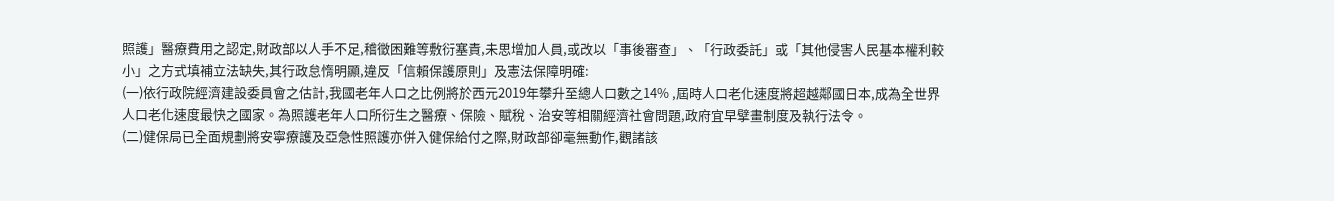照護」醫療費用之認定,財政部以人手不足,稽徵困難等敷衍塞責,未思增加人員,或改以「事後審查」、「行政委託」或「其他侵害人民基本權利較小」之方式填補立法缺失,其行政怠惰明顯,違反「信賴保護原則」及憲法保障明確:
(一)依行政院經濟建設委員會之估計,我國老年人口之比例將於西元2019年攀升至總人口數之14% ,屆時人口老化速度將超越鄰國日本,成為全世界人口老化速度最快之國家。為照護老年人口所衍生之醫療、保險、賦稅、治安等相關經濟社會問題,政府宜早擘畫制度及執行法令。
(二)健保局已全面規劃將安寧療護及亞急性照護亦併入健保給付之際,財政部卻毫無動作,觀諸該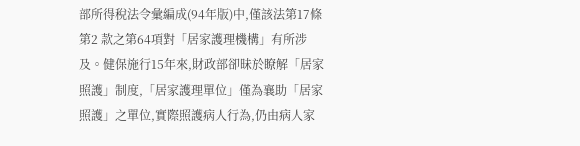部所得稅法令彙編成(94年版)中,僅該法第17條第2 款之第64項對「居家護理機構」有所涉及。健保施行15年來,財政部卻昧於瞭解「居家照護」制度,「居家護理單位」僅為襄助「居家照護」之單位,實際照護病人行為,仍由病人家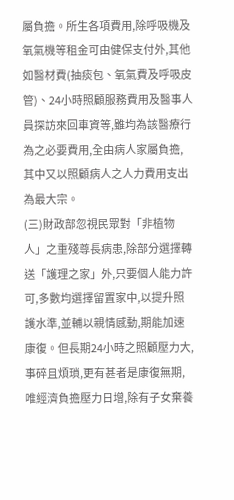屬負擔。所生各項費用,除呼吸機及氧氣機等租金可由健保支付外,其他如醫材費(抽痰包、氧氣費及呼吸皮管)、24小時照顧服務費用及醫事人員探訪來回車資等,雖均為該醫療行為之必要費用,全由病人家屬負擔,其中又以照顧病人之人力費用支出為最大宗。
(三)財政部忽視民眾對「非植物人」之重殘尊長病患,除部分選擇轉送「護理之家」外,只要個人能力許可,多數均選擇留置家中,以提升照護水準,並輔以親情感動,期能加速康復。但長期24小時之照顧壓力大,事碎且煩瑣,更有甚者是康復無期,唯經濟負擔壓力日增,除有子女棄養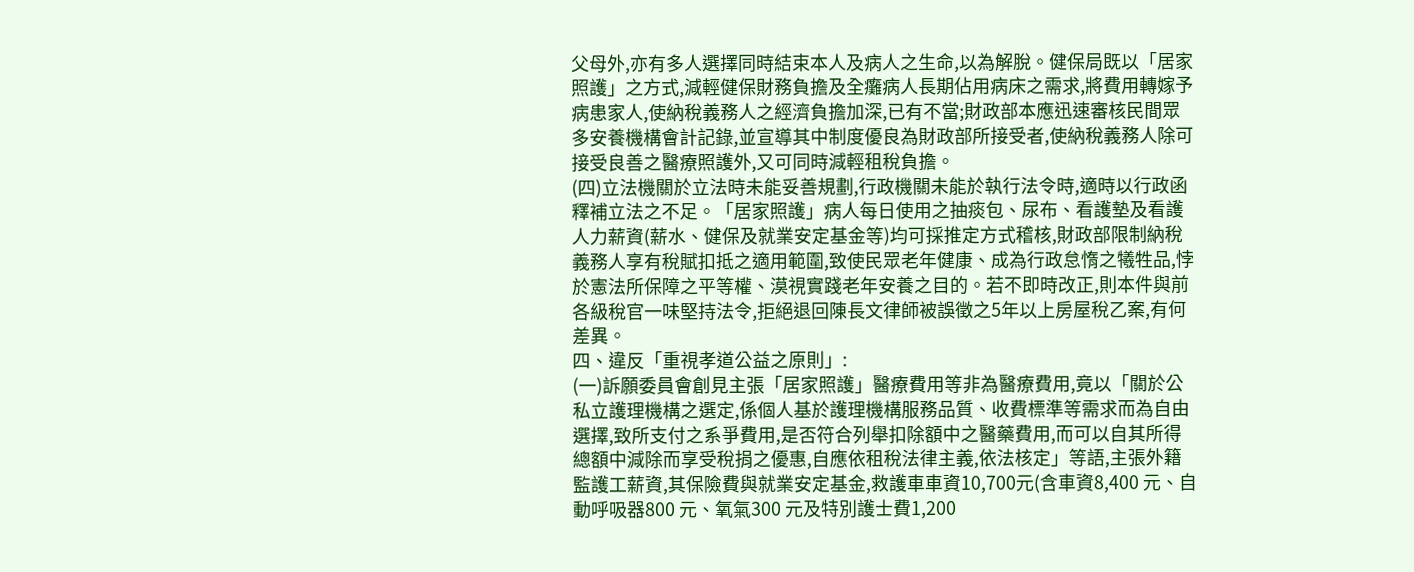父母外,亦有多人選擇同時結束本人及病人之生命,以為解脫。健保局既以「居家照護」之方式,減輕健保財務負擔及全癱病人長期佔用病床之需求,將費用轉嫁予病患家人,使納稅義務人之經濟負擔加深,已有不當;財政部本應迅速審核民間眾多安養機構會計記錄,並宣導其中制度優良為財政部所接受者,使納稅義務人除可接受良善之醫療照護外,又可同時減輕租稅負擔。
(四)立法機關於立法時未能妥善規劃,行政機關未能於執行法令時,適時以行政函釋補立法之不足。「居家照護」病人每日使用之抽痰包、尿布、看護墊及看護人力薪資(薪水、健保及就業安定基金等)均可採推定方式稽核,財政部限制納稅義務人享有稅賦扣抵之適用範圍,致使民眾老年健康、成為行政怠惰之犧牲品,悖於憲法所保障之平等權、漠視實踐老年安養之目的。若不即時改正,則本件與前各級稅官一味堅持法令,拒絕退回陳長文律師被誤徵之5年以上房屋稅乙案,有何差異。
四、違反「重視孝道公益之原則」:
(一)訴願委員會創見主張「居家照護」醫療費用等非為醫療費用,竟以「關於公私立護理機構之選定,係個人基於護理機構服務品質、收費標準等需求而為自由選擇,致所支付之系爭費用,是否符合列舉扣除額中之醫藥費用,而可以自其所得總額中減除而享受稅捐之優惠,自應依租稅法律主義,依法核定」等語,主張外籍監護工薪資,其保險費與就業安定基金,救護車車資10,700元(含車資8,400 元、自動呼吸器800 元、氧氣300 元及特別護士費1,200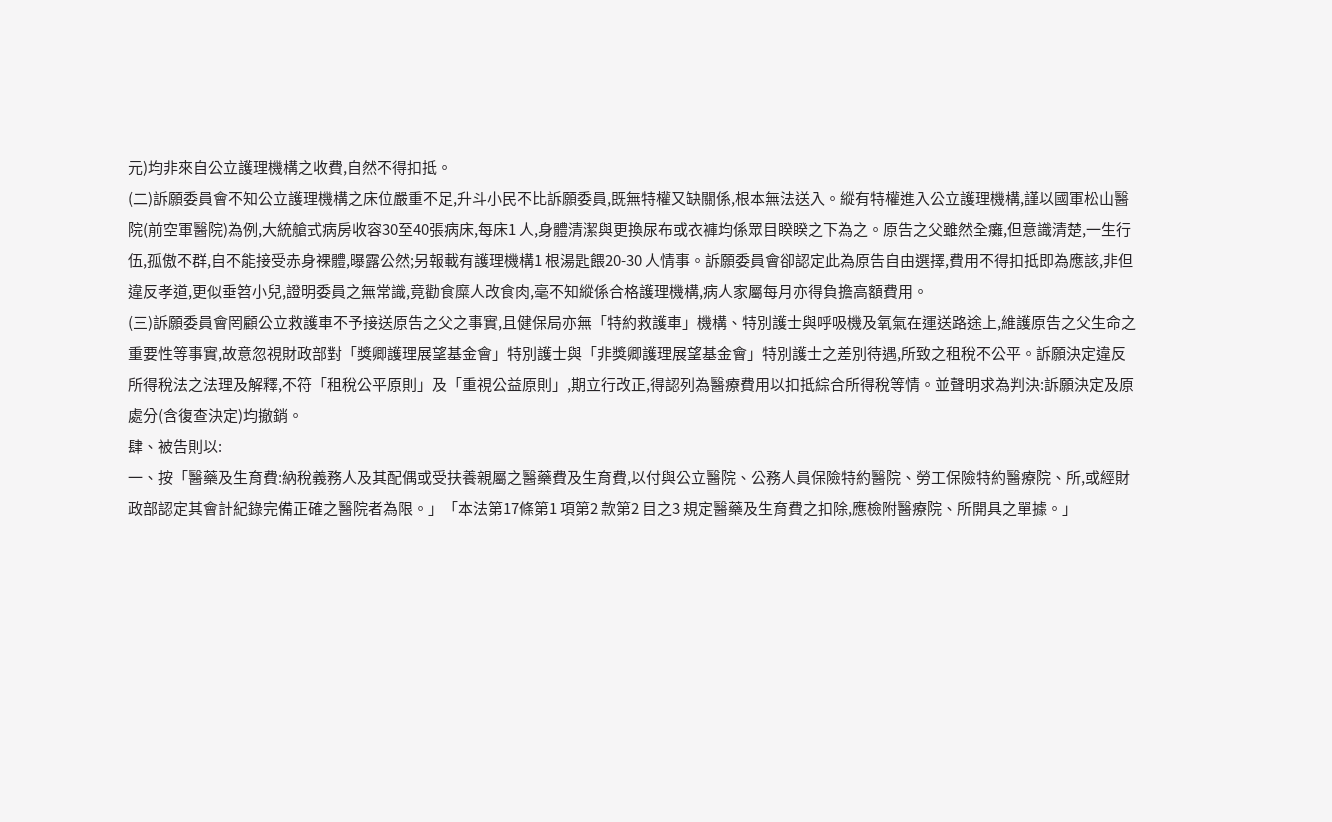元)均非來自公立護理機構之收費,自然不得扣抵。
(二)訴願委員會不知公立護理機構之床位嚴重不足,升斗小民不比訴願委員,既無特權又缺關係,根本無法送入。縱有特權進入公立護理機構,謹以國軍松山醫院(前空軍醫院)為例,大統艙式病房收容30至40張病床,每床1 人,身體清潔與更換尿布或衣褲均係眾目睽睽之下為之。原告之父雖然全癱,但意識清楚,一生行伍,孤傲不群,自不能接受赤身裸體,曝露公然;另報載有護理機構1 根湯匙餵20-30 人情事。訴願委員會卻認定此為原告自由選擇,費用不得扣抵即為應該,非但違反孝道,更似垂笤小兒,證明委員之無常識,竟勸食糜人改食肉,毫不知縱係合格護理機構,病人家屬每月亦得負擔高額費用。
(三)訴願委員會罔顧公立救護車不予接送原告之父之事實,且健保局亦無「特約救護車」機構、特別護士與呼吸機及氧氣在運送路途上,維護原告之父生命之重要性等事實,故意忽視財政部對「獎卿護理展望基金會」特別護士與「非獎卿護理展望基金會」特別護士之差別待遇,所致之租稅不公平。訴願決定違反所得稅法之法理及解釋,不符「租稅公平原則」及「重視公益原則」,期立行改正,得認列為醫療費用以扣抵綜合所得稅等情。並聲明求為判決:訴願決定及原處分(含復查決定)均撤銷。
肆、被告則以:
一、按「醫藥及生育費:納稅義務人及其配偶或受扶養親屬之醫藥費及生育費,以付與公立醫院、公務人員保險特約醫院、勞工保險特約醫療院、所,或經財政部認定其會計紀錄完備正確之醫院者為限。」「本法第17條第1 項第2 款第2 目之3 規定醫藥及生育費之扣除,應檢附醫療院、所開具之單據。」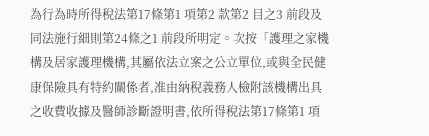為行為時所得稅法第17條第1 項第2 款第2 目之3 前段及同法施行細則第24條之1 前段所明定。次按「護理之家機構及居家護理機構,其屬依法立案之公立單位,或與全民健康保險具有特約關係者,准由納稅義務人檢附該機構出具之收費收據及醫師診斷證明書,依所得稅法第17條第1 項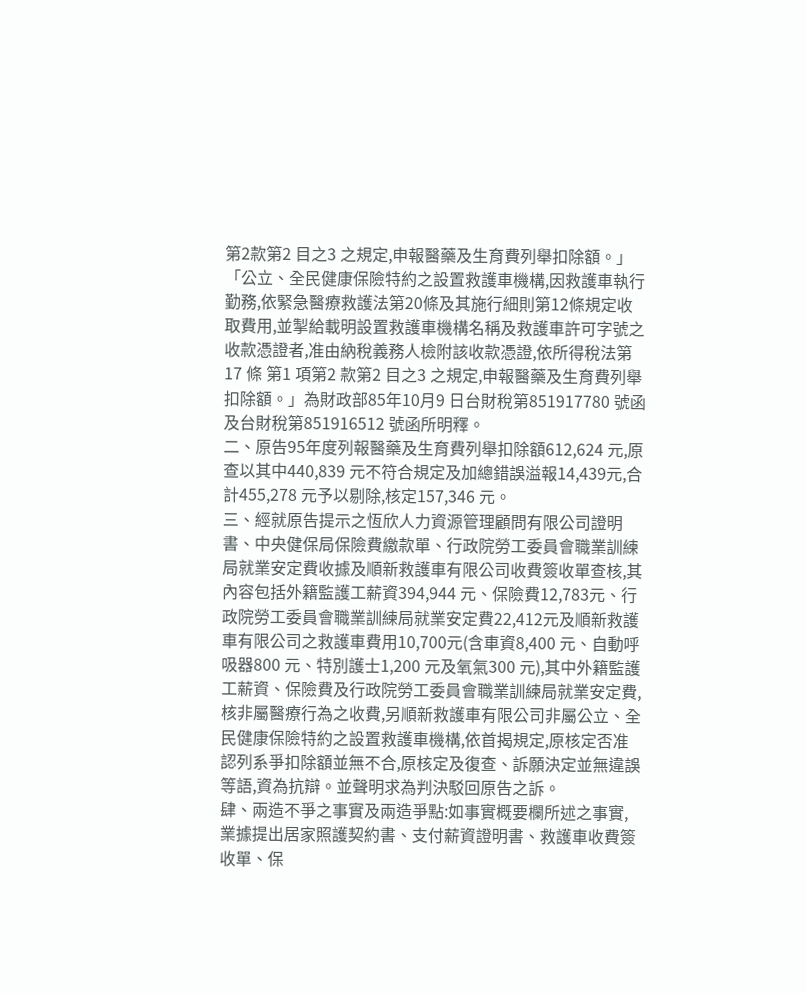第2款第2 目之3 之規定,申報醫藥及生育費列舉扣除額。」「公立、全民健康保險特約之設置救護車機構,因救護車執行勤務,依緊急醫療救護法第20條及其施行細則第12條規定收取費用,並掣給載明設置救護車機構名稱及救護車許可字號之收款憑證者,准由納稅義務人檢附該收款憑證,依所得稅法第17 條 第1 項第2 款第2 目之3 之規定,申報醫藥及生育費列舉扣除額。」為財政部85年10月9 日台財稅第851917780 號函及台財稅第851916512 號函所明釋。
二、原告95年度列報醫藥及生育費列舉扣除額612,624 元,原查以其中440,839 元不符合規定及加總錯誤溢報14,439元,合計455,278 元予以剔除,核定157,346 元。
三、經就原告提示之恆欣人力資源管理顧問有限公司證明書、中央健保局保險費繳款單、行政院勞工委員會職業訓練局就業安定費收據及順新救護車有限公司收費簽收單查核,其內容包括外籍監護工薪資394,944 元、保險費12,783元、行政院勞工委員會職業訓練局就業安定費22,412元及順新救護車有限公司之救護車費用10,700元(含車資8,400 元、自動呼吸器800 元、特別護士1,200 元及氧氣300 元),其中外籍監護工薪資、保險費及行政院勞工委員會職業訓練局就業安定費,核非屬醫療行為之收費,另順新救護車有限公司非屬公立、全民健康保險特約之設置救護車機構,依首揭規定,原核定否准認列系爭扣除額並無不合,原核定及復查、訴願決定並無違誤等語,資為抗辯。並聲明求為判決駁回原告之訴。
肆、兩造不爭之事實及兩造爭點:如事實概要欄所述之事實,業據提出居家照護契約書、支付薪資證明書、救護車收費簽收單、保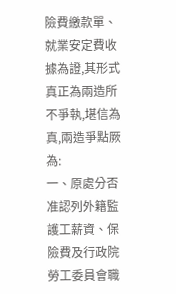險費繳款單、就業安定費收據為證,其形式真正為兩造所不爭執,堪信為真,兩造爭點厥為:
一、原處分否准認列外籍監護工薪資、保險費及行政院勞工委員會職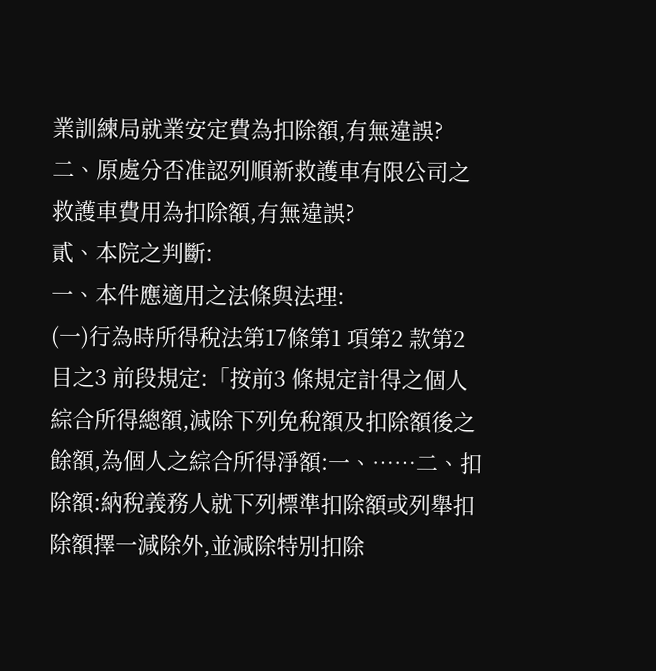業訓練局就業安定費為扣除額,有無違誤?
二、原處分否准認列順新救護車有限公司之救護車費用為扣除額,有無違誤?
貳、本院之判斷:
一、本件應適用之法條與法理:
(一)行為時所得稅法第17條第1 項第2 款第2 目之3 前段規定:「按前3 條規定計得之個人綜合所得總額,減除下列免稅額及扣除額後之餘額,為個人之綜合所得淨額:一、……二、扣除額:納稅義務人就下列標準扣除額或列舉扣除額擇一減除外,並減除特別扣除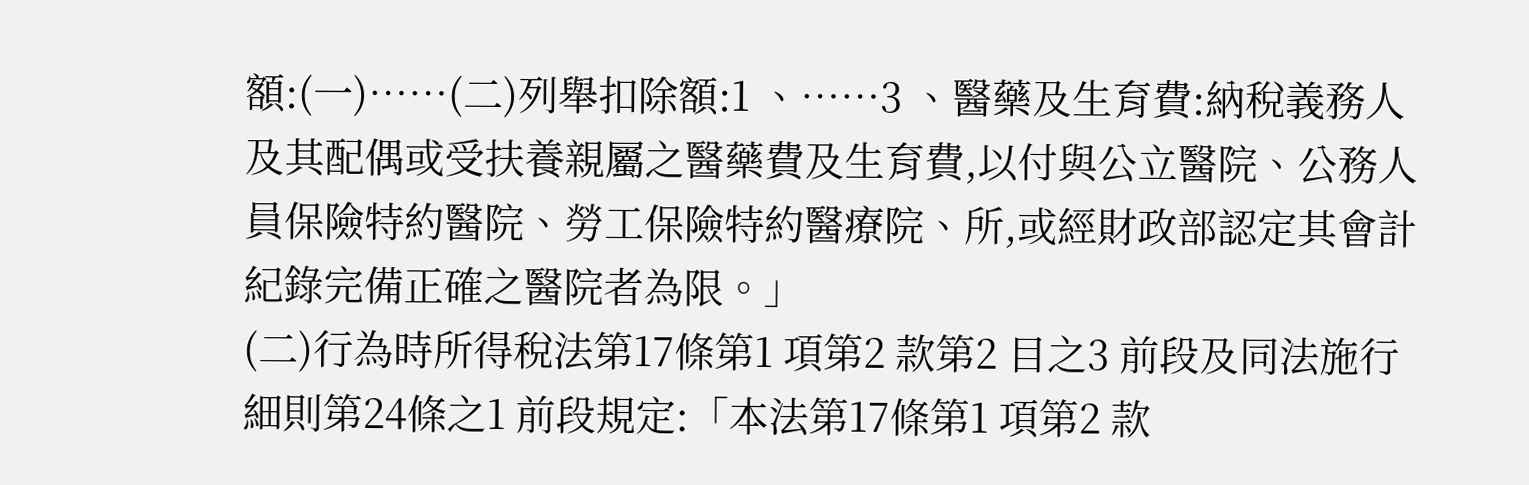額:(一)……(二)列舉扣除額:1 、……3 、醫藥及生育費:納稅義務人及其配偶或受扶養親屬之醫藥費及生育費,以付與公立醫院、公務人員保險特約醫院、勞工保險特約醫療院、所,或經財政部認定其會計紀錄完備正確之醫院者為限。」
(二)行為時所得稅法第17條第1 項第2 款第2 目之3 前段及同法施行細則第24條之1 前段規定:「本法第17條第1 項第2 款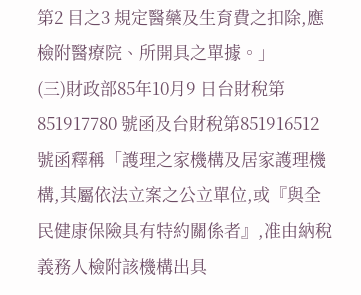第2 目之3 規定醫藥及生育費之扣除,應檢附醫療院、所開具之單據。」
(三)財政部85年10月9 日台財稅第851917780 號函及台財稅第851916512 號函釋稱「護理之家機構及居家護理機構,其屬依法立案之公立單位,或『與全民健康保險具有特約關係者』,准由納稅義務人檢附該機構出具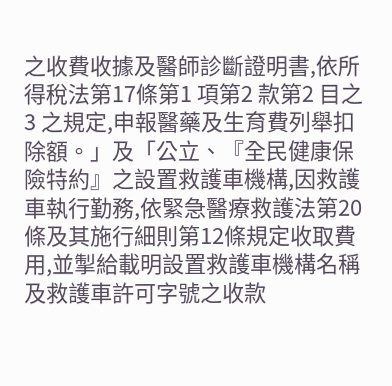之收費收據及醫師診斷證明書,依所得稅法第17條第1 項第2 款第2 目之3 之規定,申報醫藥及生育費列舉扣除額。」及「公立、『全民健康保險特約』之設置救護車機構,因救護車執行勤務,依緊急醫療救護法第20條及其施行細則第12條規定收取費用,並掣給載明設置救護車機構名稱及救護車許可字號之收款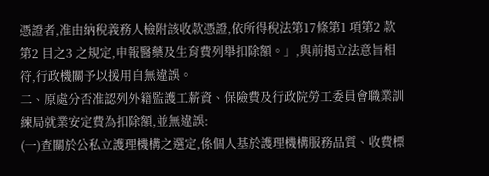憑證者,准由納稅義務人檢附該收款憑證,依所得稅法第17條第1 項第2 款第2 目之3 之規定,申報醫藥及生育費列舉扣除額。」,與前揭立法意旨相符,行政機關予以援用自無違誤。
二、原處分否准認列外籍監護工薪資、保險費及行政院勞工委員會職業訓練局就業安定費為扣除額,並無違誤:
(一)查關於公私立護理機構之選定,係個人基於護理機構服務品質、收費標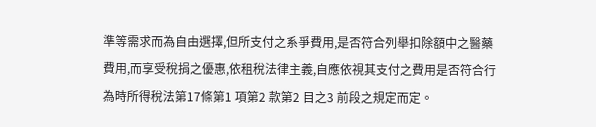準等需求而為自由選擇,但所支付之系爭費用,是否符合列舉扣除額中之醫藥費用,而享受稅捐之優惠,依租稅法律主義,自應依視其支付之費用是否符合行為時所得稅法第17條第1 項第2 款第2 目之3 前段之規定而定。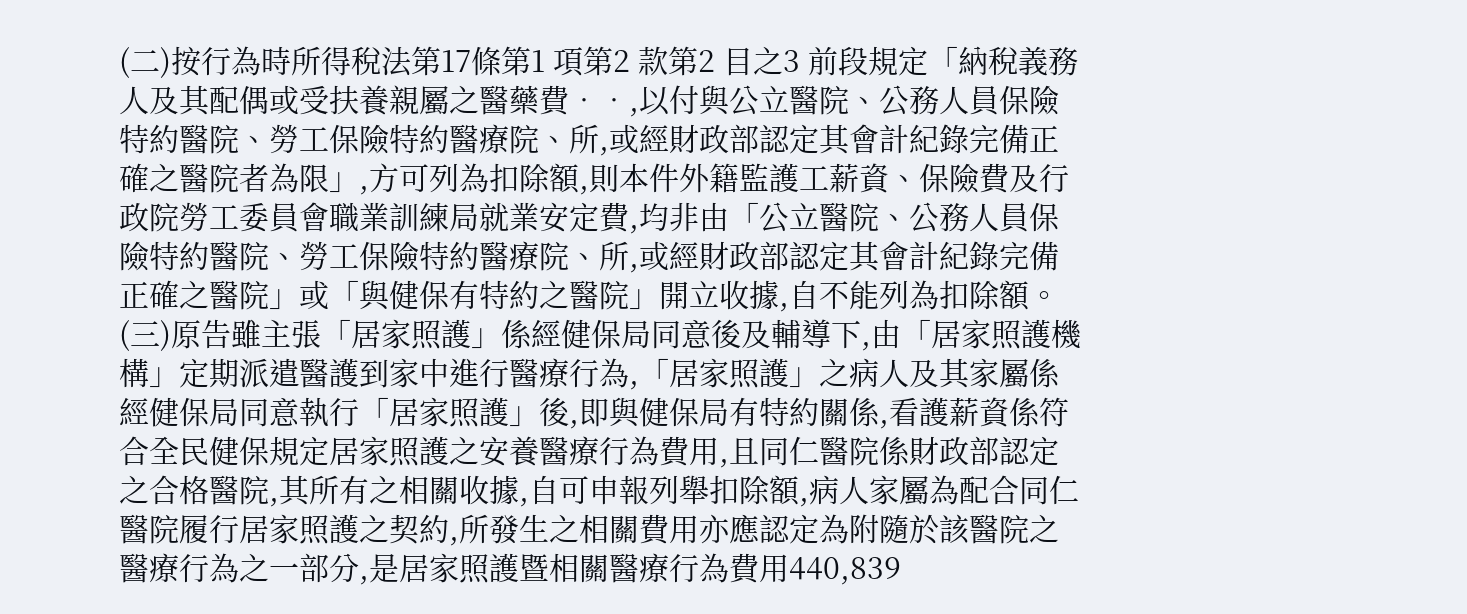(二)按行為時所得稅法第17條第1 項第2 款第2 目之3 前段規定「納稅義務人及其配偶或受扶養親屬之醫藥費‧‧,以付與公立醫院、公務人員保險特約醫院、勞工保險特約醫療院、所,或經財政部認定其會計紀錄完備正確之醫院者為限」,方可列為扣除額,則本件外籍監護工薪資、保險費及行政院勞工委員會職業訓練局就業安定費,均非由「公立醫院、公務人員保險特約醫院、勞工保險特約醫療院、所,或經財政部認定其會計紀錄完備正確之醫院」或「與健保有特約之醫院」開立收據,自不能列為扣除額。
(三)原告雖主張「居家照護」係經健保局同意後及輔導下,由「居家照護機構」定期派遣醫護到家中進行醫療行為,「居家照護」之病人及其家屬係經健保局同意執行「居家照護」後,即與健保局有特約關係,看護薪資係符合全民健保規定居家照護之安養醫療行為費用,且同仁醫院係財政部認定之合格醫院,其所有之相關收據,自可申報列舉扣除額,病人家屬為配合同仁醫院履行居家照護之契約,所發生之相關費用亦應認定為附隨於該醫院之醫療行為之一部分,是居家照護暨相關醫療行為費用440,839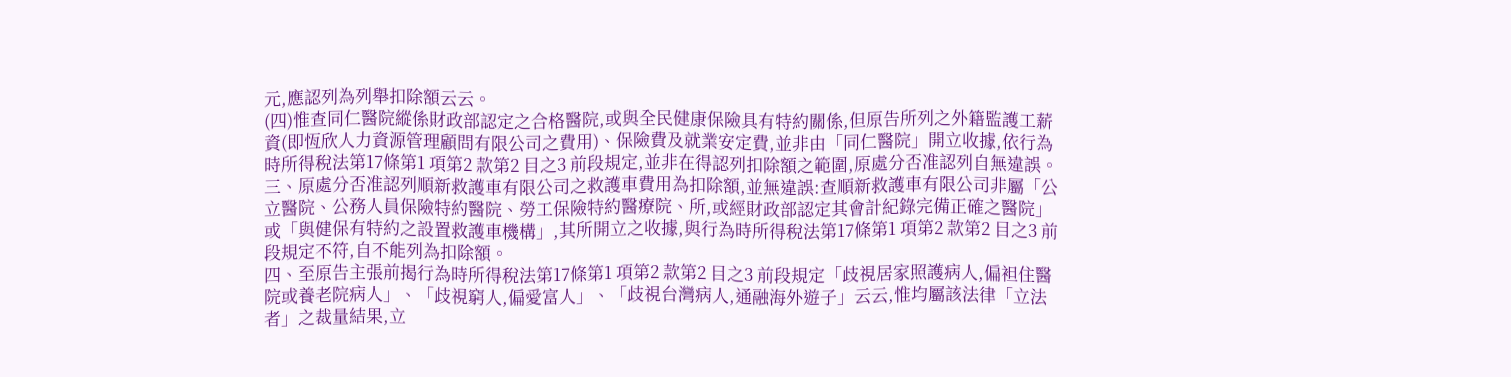元,應認列為列舉扣除額云云。
(四)惟查同仁醫院縱係財政部認定之合格醫院,或與全民健康保險具有特約關係,但原告所列之外籍監護工薪資(即恆欣人力資源管理顧問有限公司之費用)、保險費及就業安定費,並非由「同仁醫院」開立收據,依行為時所得稅法第17條第1 項第2 款第2 目之3 前段規定,並非在得認列扣除額之範圍,原處分否准認列自無違誤。
三、原處分否准認列順新救護車有限公司之救護車費用為扣除額,並無違誤:查順新救護車有限公司非屬「公立醫院、公務人員保險特約醫院、勞工保險特約醫療院、所,或經財政部認定其會計紀錄完備正確之醫院」或「與健保有特約之設置救護車機構」,其所開立之收據,與行為時所得稅法第17條第1 項第2 款第2 目之3 前段規定不符,自不能列為扣除額。
四、至原告主張前揭行為時所得稅法第17條第1 項第2 款第2 目之3 前段規定「歧視居家照護病人,偏袒住醫院或養老院病人」、「歧視窮人,偏愛富人」、「歧視台灣病人,通融海外遊子」云云,惟均屬該法律「立法者」之裁量結果,立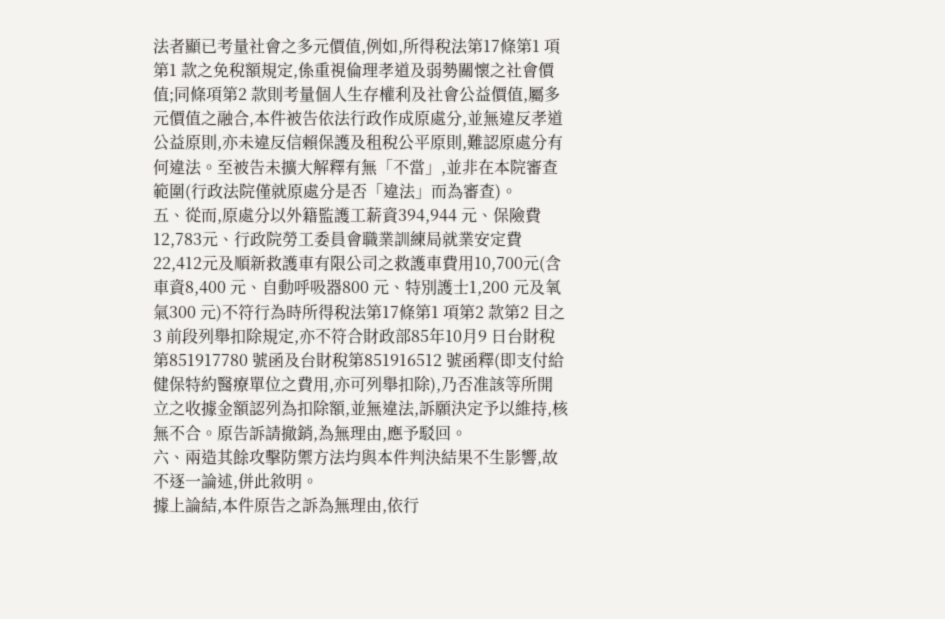法者顯已考量社會之多元價值,例如,所得稅法第17條第1 項第1 款之免稅額規定,係重視倫理孝道及弱勢關懷之社會價值;同條項第2 款則考量個人生存權利及社會公益價值,屬多元價值之融合,本件被告依法行政作成原處分,並無違反孝道公益原則,亦未違反信賴保護及租稅公平原則,難認原處分有何違法。至被告未擴大解釋有無「不當」,並非在本院審查範圍(行政法院僅就原處分是否「違法」而為審查)。
五、從而,原處分以外籍監護工薪資394,944 元、保險費12,783元、行政院勞工委員會職業訓練局就業安定費22,412元及順新救護車有限公司之救護車費用10,700元(含車資8,400 元、自動呼吸器800 元、特別護士1,200 元及氧氣300 元)不符行為時所得稅法第17條第1 項第2 款第2 目之3 前段列舉扣除規定,亦不符合財政部85年10月9 日台財稅第851917780 號函及台財稅第851916512 號函釋(即支付給健保特約醫療單位之費用,亦可列舉扣除),乃否准該等所開立之收據金額認列為扣除額,並無違法,訴願決定予以維持,核無不合。原告訴請撤銷,為無理由,應予駁回。
六、兩造其餘攻擊防禦方法均與本件判決結果不生影響,故不逐一論述,併此敘明。
據上論結,本件原告之訴為無理由,依行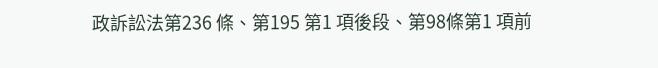政訴訟法第236 條、第195 第1 項後段、第98條第1 項前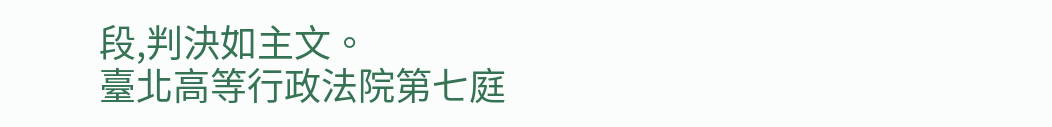段,判決如主文。
臺北高等行政法院第七庭